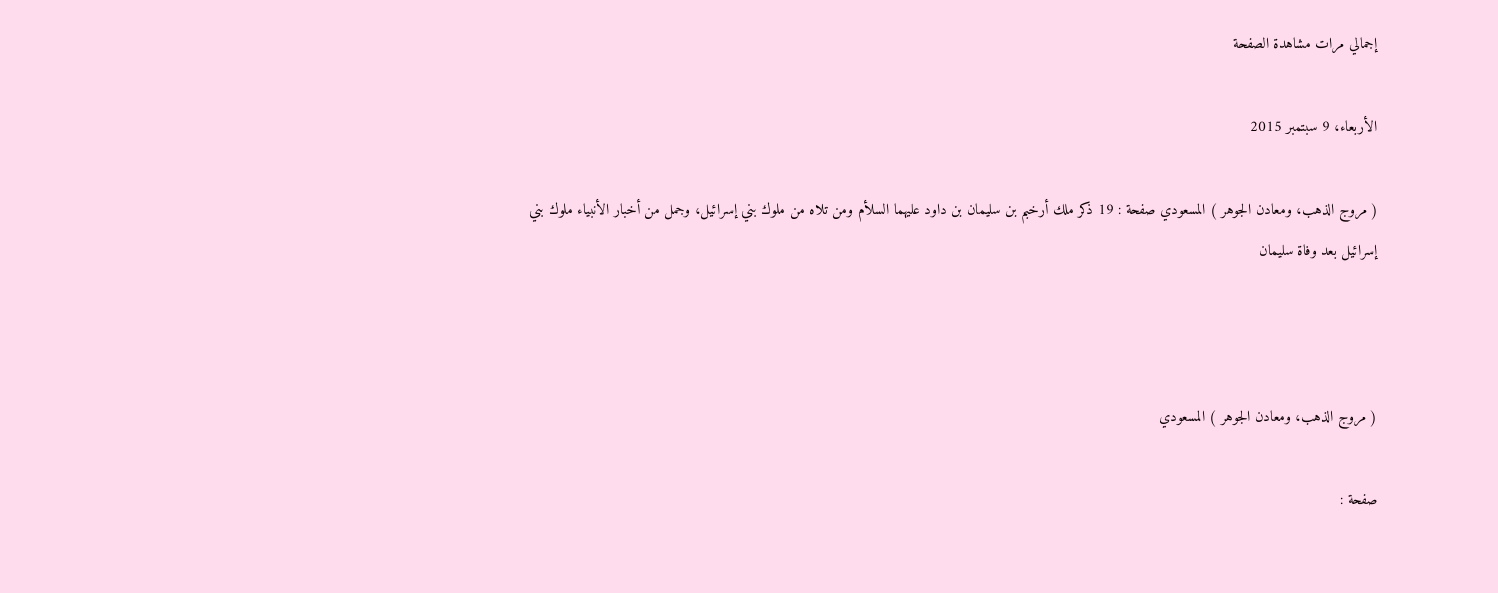إجمالي مرات مشاهدة الصفحة

الأربعاء، 9 سبتمبر 2015

( مروج الذهب، ومعادن الجوهر ) المسعودي صفحة : 19 ذكر ملك أرخبم بن سليمان بن داود عليهما السلأم ومن تلاه من ملوك بني إسرائيل، وجمل من أخبار الأنبياء ملوك بني إسرائيل بعد وفاة سليمان



( مروج الذهب، ومعادن الجوهر ) المسعودي

صفحة :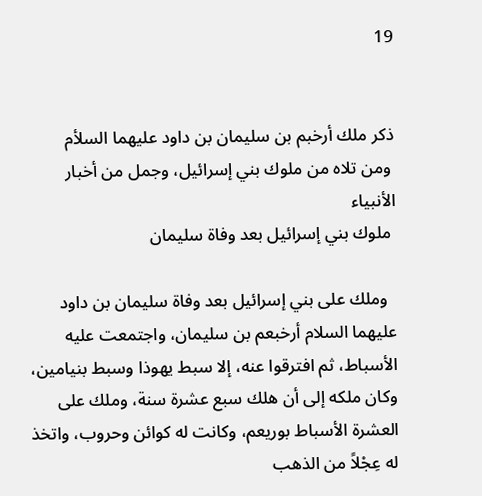19


ذكر ملك أرخبم بن سليمان بن داود عليهما السلأم
 ومن تلاه من ملوك بني إسرائيل، وجمل من أخبار الأنبياء
 ملوك بني إسرائيل بعد وفاة سليمان

  وملك على بني إسرائيل بعد وفاة سليمان بن داود عليهما السلام أرخبعم بن سليمان، واجتمعت عليه الأسباط، ثم افترقوا عنه، إلا سبط يهوذا وسبط بنيامين، وكان ملكه إلى أن هلك سبع عشرة سنة، وملك على العشرة الأسباط بوريعم، وكانت له كوائن وحروب، واتخذ له عِجْلاً من الذهب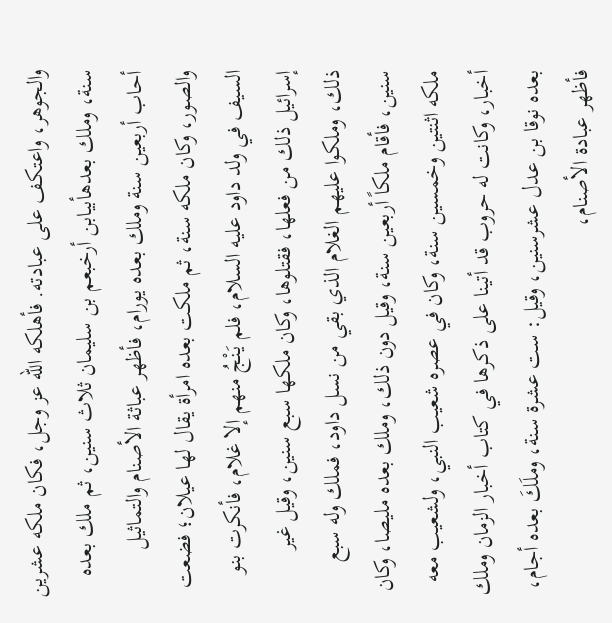والجوهر، واعتكف على عبادته. فأهلكه اللّه عز وجل، فكان ملكه عشرين سنة، وملك بعدهأبيابن أرخبعم بن سليمان ثلاث سنين، ثم ملك بعده أحاب أربعين سنة وملك بعده يورام، فأظهر عباثة الأصنام والتماثيل والصور، وكان ملكه سنة، ثم ملكت بعده امرأة يقال لها عيلان؛ فضعت السيف في ولد داود عليه السلام، فلم يَنْجُ منهم إلا غلام، فأنكرت بنو إسرائيل ذلك من فعلها، فقتلوها، وكان ملكها سبع سنين، وقيل غير ذلك، وملكوا عليهم الغلام الذي بقي من نسل داود، فملك وله سبع سنين، فأقام ملكاً أربعين سنة، وقيل دون ذلك، وملك بعده مليصا، وكان ملكه اثنتين وخمسين سنة، وكان في عصره شعيب النبي، ولشعيب معه أخبار، وكانت له حروب قد أتينا على ذكرها في كتاب أخبار الزمان وملك بعده نوقا بن عدل عشرسنين، وقيل: ست عشرة سنة، وملَكَ بعده أجام، فأظهر عبادة الأصنام،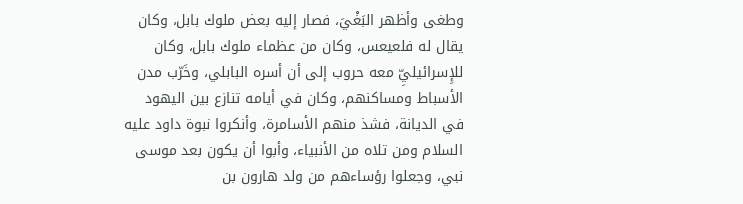وطغى وأظهر البَغْيَ، فصار إليه بعض ملوك بابل، وكان يقال له فلعيعس، وكان من عظماء ملوك بابل، وكان للإِسرائيليِّ معه حروب إلى أن أسره البابلي، وخَرّب مدن الأسباط ومساكنهم، وكان في أيامه تنازع بين اليهود في الديانة، فشذ منهم الأسامرة، وأنكروا نبوة داود عليه السلام ومن تلاه من الأنبياء، وأبوا أن يكون بعد موسى نبي، وجعلوا رؤساءهم من ولد هارون بن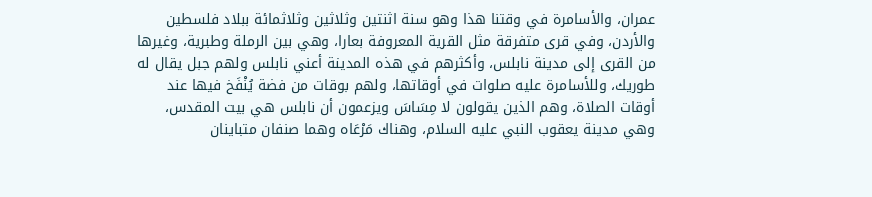عمران، والأسامرة في وقتنا هذا وهو سنة اثنتين وثلاثين وثلاثمائة ببلاد فلسطين والأردن، وفي قرى متفرقة مثل القرية المعروفة بعارا، وهي بين الرملة وطبرية، وغيرها من القرى إلى مدينة نابلس، وأكثرهم في هذه المدينة أعني نابلس ولهم جبل يقال له طوريك، وللأسامرة عليه صلوات في أوقاتها، ولهم بوقات من فضة يُنْفَخ فيها عند أوقات الصلاة، وهم الذين يقولون لا مِسَاسَ ويزعمون أن نابلس هي بيت المقدس، وهي مدينة يعقوب النبي عليه السلام، وهناك مَرْعَاه وهما صنفان متباينان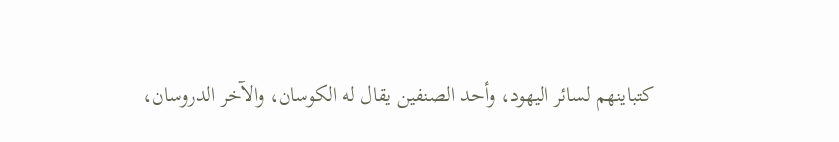كتباينهم لسائر اليهود، وأحد الصنفين يقال له الكوسان، والآخر الدروسان،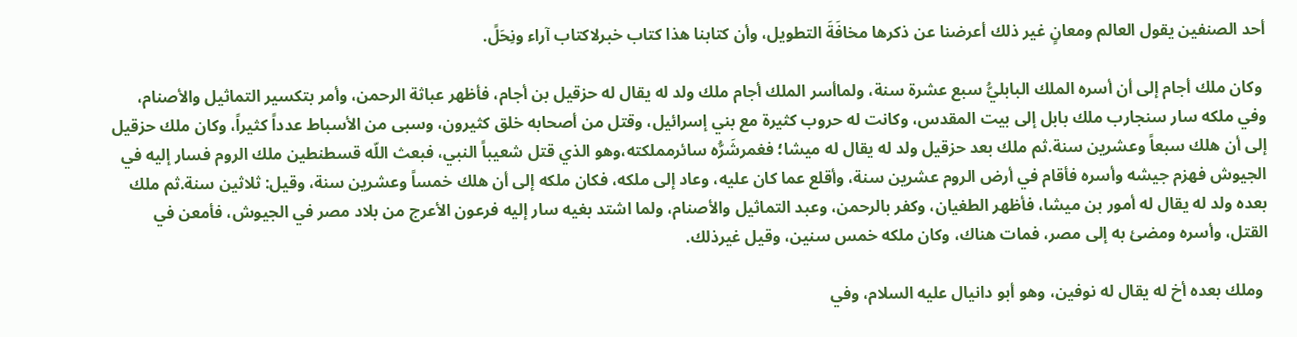أحد الصنفين يقول العالم ومعانٍ غير ذلك أعرضنا عن ذكرها مخافَةَ التطويل، وأن كتابنا هذا كتاب خبرلاكتاب آراء ونِحَلً.

 وكان ملك أجام إلى أن أسره الملك البابليُّ سبع عشرة سنة، ولماأسر الملك أجام ملك ولد له يقال له حزقيل بن أجام، فأظهر عباثة الرحمن، وأمر بتكسير التماثيل والأصنام، وفي ملكه سار سنجارب ملك بابل إلى بيت المقدس، وكانت له حروب كثيرة مع بني إسرائيل، وقتل من أصحابه خلق كثيرون، وسبى من الأسباط عدداً كثيراً، وكان ملك حزقيل إلى أن هلك سبعاً وعشرين سنة.ثم ملك بعد حزقيل ولد له يقال له ميشا؛ فغمرشَرُّه سائرمملكته،وهو الذي قتل شعيباً النبي، فبعث اللّه قسطنطين ملك الروم فسار إليه في الجيوش فهزم جيشه وأسره فأقام في أرض الروم عشرين سنة، وأقلع عما كان عليه، وعاد إلى ملكه، فكان ملكه إلى أن هلك خمساً وعشرين سنة، وقيل: ثلاثين سنة.ثم ملك بعده ولد له يقال له أمور بن ميشا، فأظهر الطغيان، وكفر بالرحمن، وعبد التماثيل والأصنام، ولما اشتد بغيه سار إليه فرعون الأعرج من بلاد مصر في الجيوش، فأمعن في القتل، وأسره ومضئ به إلى مصر، فمات هناك، وكان ملكه خمس سنين، وقيل غيرذلك.

 وملك بعده أخ له يقال له نوفين، وهو أبو دانيال عليه السلام، وفي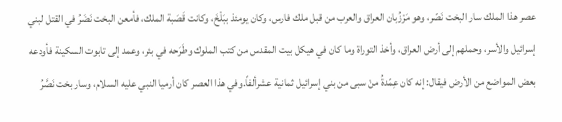عصر هذا الملك سار البخت نَصّر، وهو مَرْزُبان العراق والعرب من قبل ملك فارس، وكان يومئذ ببَلْخَ، وكانت قَصَبة الملك، فأمعن البخت نَضَرُ في القتل لبني إسرائيل والأسر، وحملهم إلى أرض العراق، وأخذ التوراة وما كان في هيكل بيت المقدس من كتب الملوك وطَرَحه في بئر، وعمد إلى تابوت السكينة فأودعه بعض المواضع من الأرض فيقال: إنه كان عِمّدةُ منْ سبى من بني إسرائيل ثمانية عشرألفاً.وفي هذا العصر كان أرميا النبي عليه السلام، وسار بخت نَصَّرُ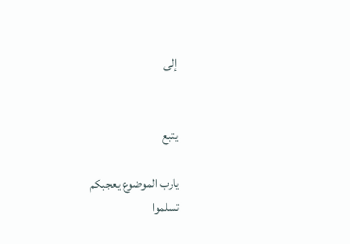إلى


يتبع

يارب الموضوع يعجبكم
تسلموا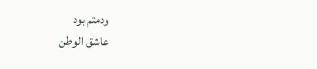ودمتم بود
عاشق الوطن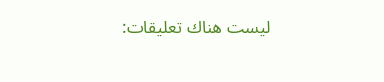ليست هناك تعليقات: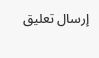إرسال تعليق